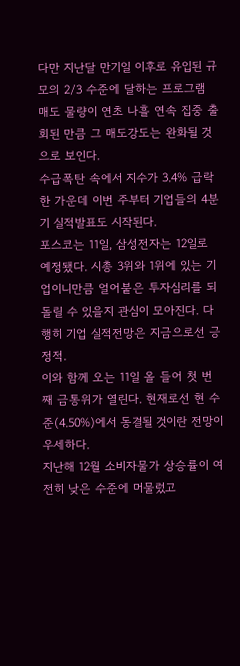다만 지난달 만기일 이후로 유입된 규모의 2/3 수준에 달하는 프로그램 매도 물량이 연초 나흘 연속 집중 출회된 만큼 그 매도강도는 완화될 것으로 보인다.
수급폭탄 속에서 지수가 3.4% 급락한 가운데 이번 주부터 기업들의 4분기 실적발표도 시작된다.
포스코는 11일, 삼성전자는 12일로 예정됐다. 시총 3위와 1위에 있는 기업이니만큼 얼어붙은 투자심리를 되돌릴 수 있을지 관심이 모아진다. 다행히 기업 실적전망은 지금으로선 긍정적.
이와 함께 오는 11일 올 들어 첫 번째 금통위가 열린다. 현재로선 현 수준(4.50%)에서 동결될 것이란 전망이 우세하다.
지난해 12월 소비자물가 상승률이 여전히 낮은 수준에 머물렀고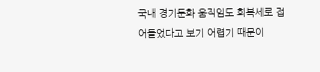국내 경기둔화 움직임도 회복세로 접어들었다고 보기 어렵기 때문이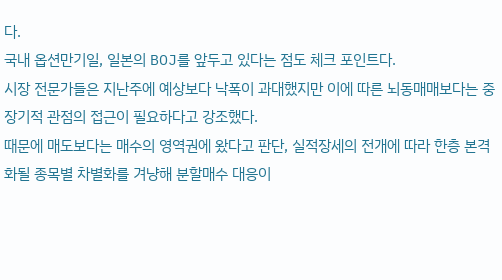다.
국내 옵션만기일, 일본의 BOJ를 앞두고 있다는 점도 체크 포인트다.
시장 전문가들은 지난주에 예상보다 낙폭이 과대했지만 이에 따른 뇌동매매보다는 중장기적 관점의 접근이 필요하다고 강조했다.
때문에 매도보다는 매수의 영역권에 왔다고 판단, 실적장세의 전개에 따라 한층 본격화될 종목별 차별화를 겨냥해 분할매수 대응이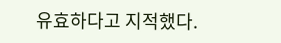유효하다고 지적했다.